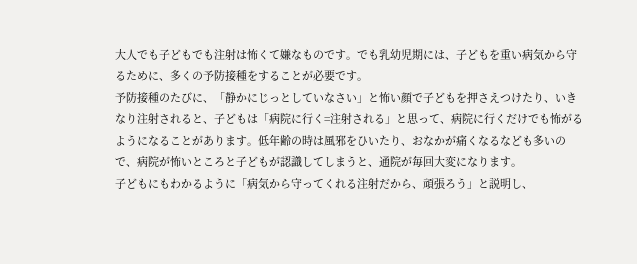大人でも子どもでも注射は怖くて嫌なものです。でも乳幼児期には、子どもを重い病気から守るために、多くの予防接種をすることが必要です。
予防接種のたびに、「静かにじっとしていなさい」と怖い顔で子どもを押さえつけたり、いきなり注射されると、子どもは「病院に行く=注射される」と思って、病院に行くだけでも怖がるようになることがあります。低年齢の時は風邪をひいたり、おなかが痛くなるなども多いので、病院が怖いところと子どもが認識してしまうと、通院が毎回大変になります。
子どもにもわかるように「病気から守ってくれる注射だから、頑張ろう」と説明し、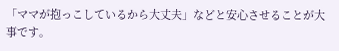「ママが抱っこしているから大丈夫」などと安心させることが大事です。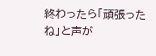終わったら「頑張ったね」と声が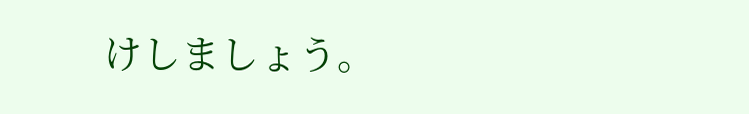けしましょう。